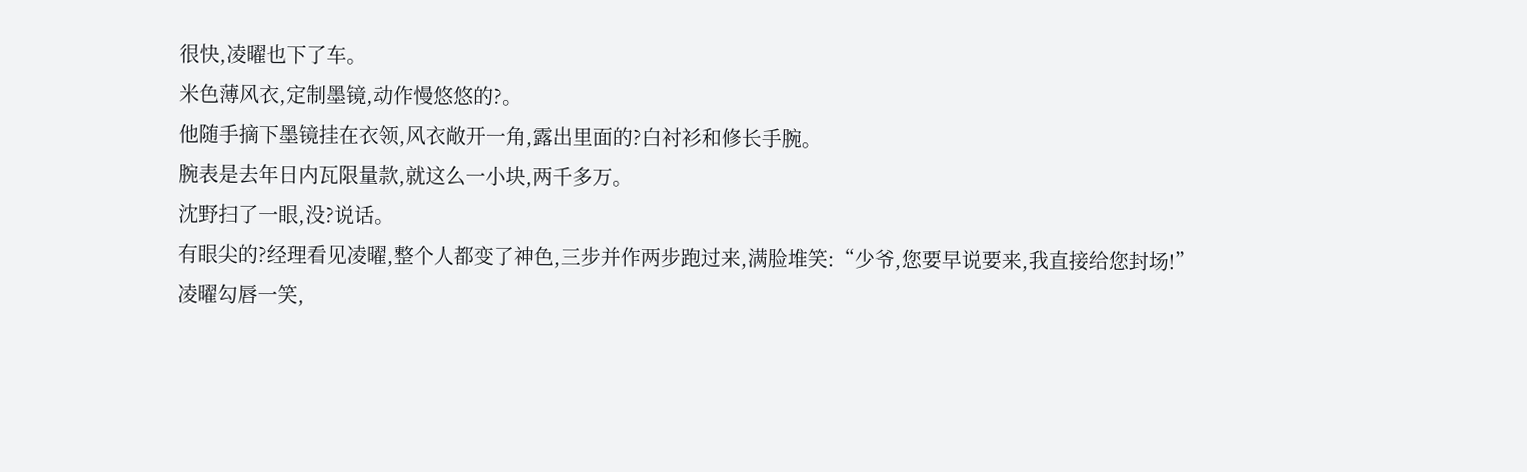很快,凌曜也下了车。
米色薄风衣,定制墨镜,动作慢悠悠的?。
他随手摘下墨镜挂在衣领,风衣敞开一角,露出里面的?白衬衫和修长手腕。
腕表是去年日内瓦限量款,就这么一小块,两千多万。
沈野扫了一眼,没?说话。
有眼尖的?经理看见凌曜,整个人都变了神色,三步并作两步跑过来,满脸堆笑:“少爷,您要早说要来,我直接给您封场!”
凌曜勾唇一笑,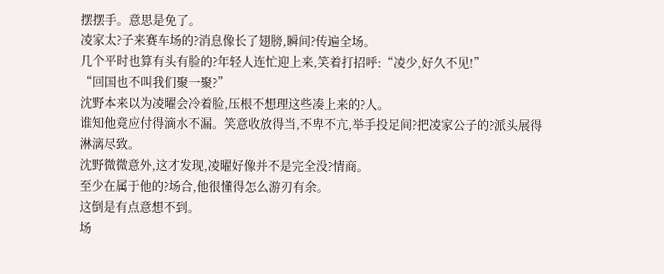摆摆手。意思是免了。
凌家太?子来赛车场的?消息像长了翅膀,瞬间?传遍全场。
几个平时也算有头有脸的?年轻人连忙迎上来,笑着打招呼:“凌少,好久不见!”
“回国也不叫我们聚一聚?”
沈野本来以为凌曜会冷着脸,压根不想理这些凑上来的?人。
谁知他竟应付得滴水不漏。笑意收放得当,不卑不亢,举手投足间?把凌家公子的?派头展得淋漓尽致。
沈野微微意外,这才发现,凌曜好像并不是完全没?情商。
至少在属于他的?场合,他很懂得怎么游刃有余。
这倒是有点意想不到。
场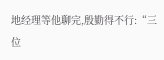地经理等他聊完,殷勤得不行:“三位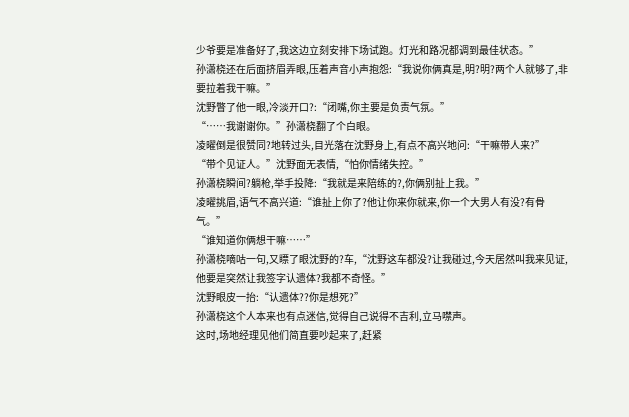少爷要是准备好了,我这边立刻安排下场试跑。灯光和路况都调到最佳状态。”
孙潇桡还在后面挤眉弄眼,压着声音小声抱怨:“我说你俩真是,明?明?两个人就够了,非要拉着我干嘛。”
沈野瞥了他一眼,冷淡开口?:“闭嘴,你主要是负责气氛。”
“……我谢谢你。”孙潇桡翻了个白眼。
凌曜倒是很赞同?地转过头,目光落在沈野身上,有点不高兴地问:“干嘛带人来?”
“带个见证人。”沈野面无表情,“怕你情绪失控。”
孙潇桡瞬间?躺枪,举手投降:“我就是来陪练的?,你俩别扯上我。”
凌曜挑眉,语气不高兴道:“谁扯上你了?他让你来你就来,你一个大男人有没?有骨气。”
“谁知道你俩想干嘛……”
孙潇桡嘀咕一句,又瞟了眼沈野的?车,“沈野这车都没?让我碰过,今天居然叫我来见证,他要是突然让我签字认遗体?我都不奇怪。”
沈野眼皮一抬:“认遗体??你是想死?”
孙潇桡这个人本来也有点迷信,觉得自己说得不吉利,立马噤声。
这时,场地经理见他们简直要吵起来了,赶紧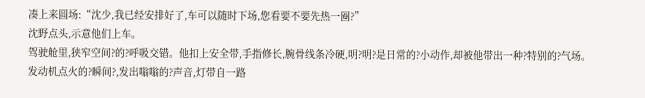凑上来圆场:“沈少,我已经安排好了,车可以随时下场,您看要不要先热一圈?”
沈野点头,示意他们上车。
驾驶舱里,狭窄空间?的?呼吸交错。他扣上安全带,手指修长,腕骨线条冷硬,明?明?是日常的?小动作,却被他带出一种?特别的?气场。
发动机点火的?瞬间?,发出嗡嗡的?声音,灯带自一路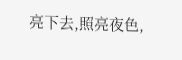亮下去,照亮夜色,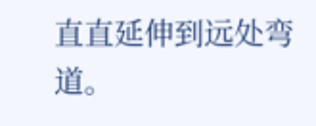直直延伸到远处弯道。